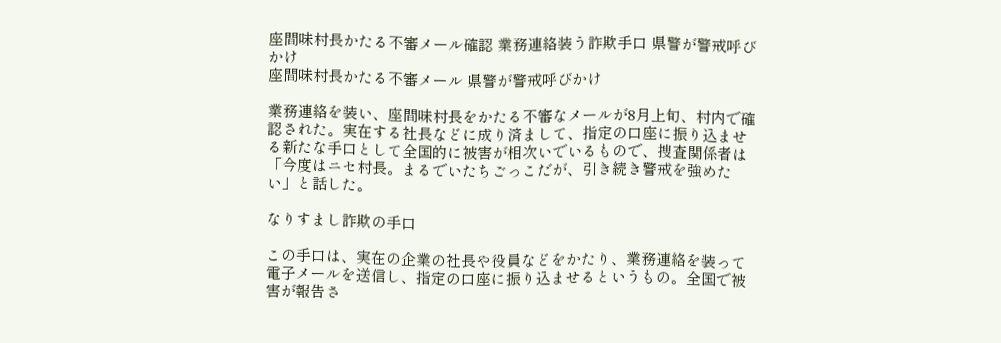座間味村長かたる不審メール確認 業務連絡装う詐欺手口 県警が警戒呼びかけ
座間味村長かたる不審メール 県警が警戒呼びかけ

業務連絡を装い、座間味村長をかたる不審なメールが8月上旬、村内で確認された。実在する社長などに成り済まして、指定の口座に振り込ませる新たな手口として全国的に被害が相次いでいるもので、捜査関係者は「今度はニセ村長。まるでいたちごっこだが、引き続き警戒を強めたい」と話した。

なりすまし詐欺の手口

この手口は、実在の企業の社長や役員などをかたり、業務連絡を装って電子メールを送信し、指定の口座に振り込ませるというもの。全国で被害が報告さ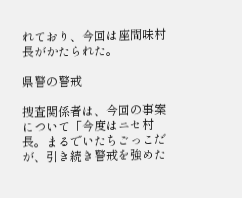れており、今回は座間味村長がかたられた。

県警の警戒

捜査関係者は、今回の事案について「今度はニセ村長。まるでいたちごっこだが、引き続き警戒を強めた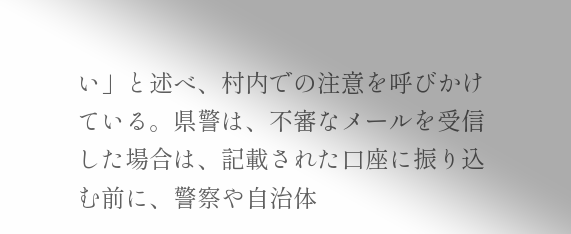い」と述べ、村内での注意を呼びかけている。県警は、不審なメールを受信した場合は、記載された口座に振り込む前に、警察や自治体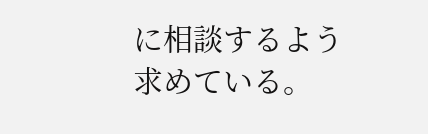に相談するよう求めている。